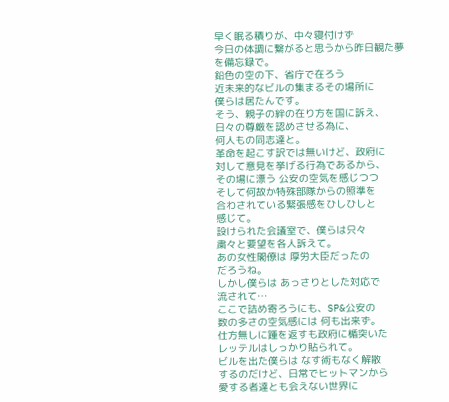早く眠る積りが、中々寝付けず
今日の体調に繋がると思うから昨日観た夢を備忘録で。
鉛色の空の下、省庁で在ろう
近未来的なビルの集まるその場所に
僕らは居たんです。
そう、親子の絆の在り方を国に訴え、
日々の尊厳を認めさせる為に、
何人もの同志達と。
革命を起こす訳では無いけど、政府に
対して意見を挙げる行為であるから、
その場に漂う 公安の空気を感じつつ
そして何故か特殊部隊からの照準を
合わされている緊張感をひしひしと
感じて。
設けられた会議室で、僕らは只々
粛々と要望を各人訴えて。
あの女性閣僚は 厚労大臣だったの
だろうね。
しかし僕らは あっさりとした対応で
流されて…
ここで詰め寄ろうにも、SP&公安の
数の多さの空気感には 何も出来ず。
仕方無しに踵を返すも政府に楯突いた
レッテルはしっかり貼られて。
ビルを出た僕らは なす術もなく解散
するのだけど、日常でヒットマンから
愛する者達とも会えない世界に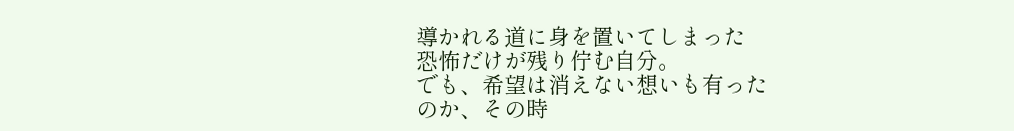導かれる道に身を置いてしまった
恐怖だけが残り佇む自分。
でも、希望は消えない想いも有った
のか、その時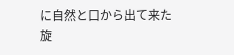に自然と口から出て来た
旋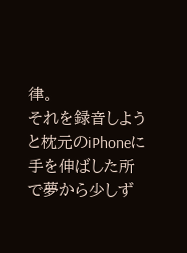律。
それを録音しようと枕元のiPhoneに
手を伸ばした所で夢から少しず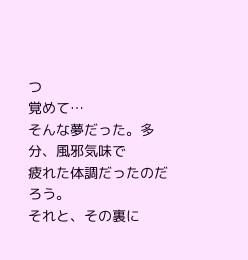つ
覚めて…
そんな夢だった。多分、風邪気味で
疲れた体調だったのだろう。
それと、その裏に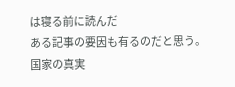は寝る前に読んだ
ある記事の要因も有るのだと思う。
国家の真実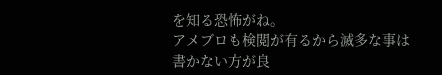を知る恐怖がね。
アメブロも検閲が有るから滅多な事は
書かない方が良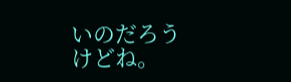いのだろうけどね。